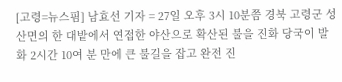[고령=뉴스핌] 남효선 기자 = 27일 오후 3시 10분쯤 경북 고령군 성산면의 한 대밭에서 연접한 야산으로 확산된 불을 진화 당국이 발화 2시간 10여 분 만에 큰 불길을 잡고 완전 진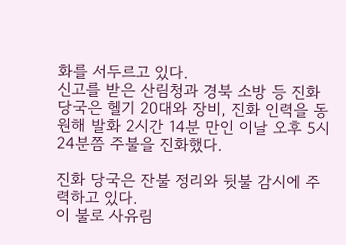화를 서두르고 있다.
신고를 받은 산림청과 경북 소방 등 진화 당국은 헬기 20대와 장비, 진화 인력을 동원해 발화 2시간 14분 만인 이날 오후 5시 24분쯤 주불을 진화했다.

진화 당국은 잔불 정리와 뒷불 감시에 주력하고 있다.
이 불로 사유림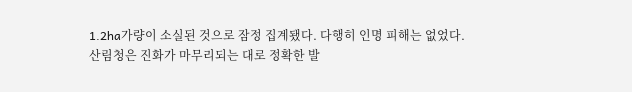1.2ha가량이 소실된 것으로 잠정 집계됐다. 다행히 인명 피해는 없었다.
산림청은 진화가 마무리되는 대로 정확한 발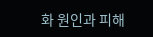화 원인과 피해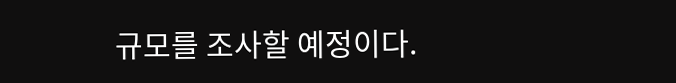규모를 조사할 예정이다.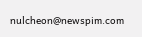nulcheon@newspim.com